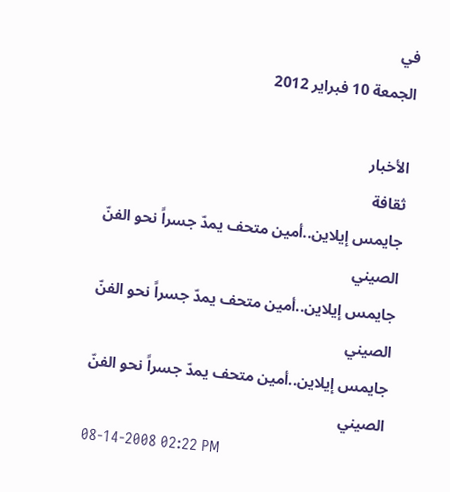في
الجمعة 10 فبراير 2012

الأخبار
ثقافة
جايمس إيلاين..أمين متحف يمدّ جسراً نحو الفنّ الصيني
جايمس إيلاين..أمين متحف يمدّ جسراً نحو الفنّ الصيني
جايمس إيلاين..أمين متحف يمدّ جسراً نحو الفنّ الصيني
08-14-2008 02:22 PM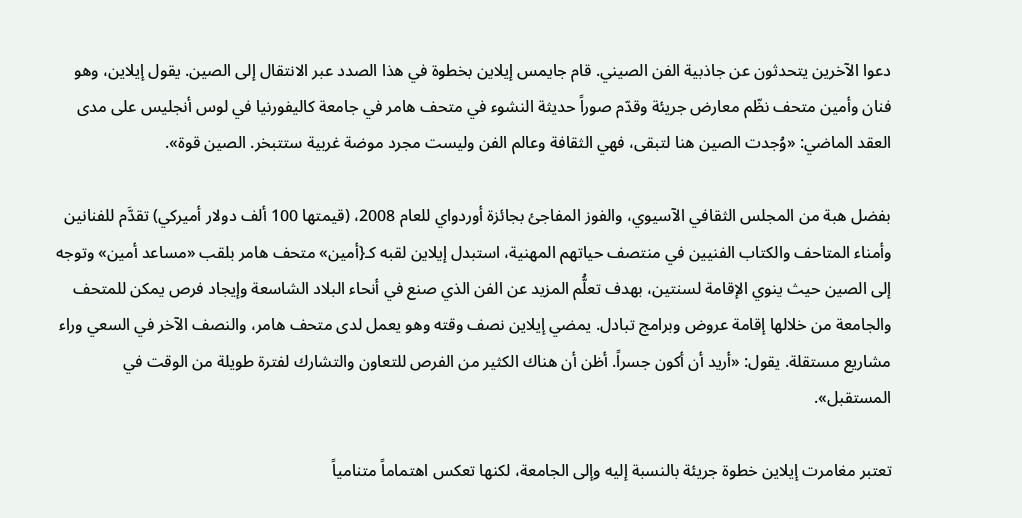دعوا الآخرين يتحدثون عن جاذبية الفن الصيني. قام جايمس إيلاين بخطوة في هذا الصدد عبر الانتقال إلى الصين. يقول إيلاين، وهو فنان وأمين متحف نظّم معارض جريئة وقدّم صوراً حديثة النشوء في متحف هامر في جامعة كاليفورنيا في لوس أنجليس على مدى العقد الماضي: «وُجدت الصين هنا لتبقى، فهي الثقافة وعالم الفن وليست مجرد موضة غربية ستتبخر. الصين قوة».

بفضل هبة من المجلس الثقافي الآسيوي، والفوز المفاجئ بجائزة أوردواي للعام 2008، (قيمتها 100 ألف دولار أميركي) تقدَّم للفنانين وأمناء المتاحف والكتاب الفنيين في منتصف حياتهم المهنية، استبدل إيلاين لقبه كـ{أمين» متحف هامر بلقب «مساعد أمين» وتوجه إلى الصين حيث ينوي الإقامة لسنتين، بهدف تعلُّم المزيد عن الفن الذي صنع في أنحاء البلاد الشاسعة وإيجاد فرص يمكن للمتحف والجامعة من خلالها إقامة عروض وبرامج تبادل. يمضي إيلاين نصف وقته وهو يعمل لدى متحف هامر، والنصف الآخر في السعي وراء مشاريع مستقلة. يقول: «أريد أن أكون جسراً. أظن أن هناك الكثير من الفرص للتعاون والتشارك لفترة طويلة من الوقت في المستقبل».

تعتبر مغامرت إيلاين خطوة جريئة بالنسبة إليه وإلى الجامعة، لكنها تعكس اهتماماً متنامياً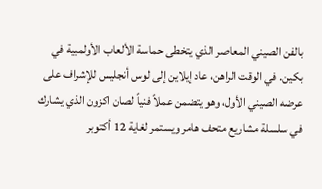بالفن الصيني المعاصر الذي يتخطى حماسة الألعاب الأولمبية في بكين. في الوقت الراهن، عاد إيلاين إلى لوس أنجليس للإشراف على عرضه الصيني الأول، وهو يتضمن عملاً فنياً لصان اكزون الذي يشارك في سلسلة مشاريع متحف هامر ويستمر لغاية 12 أكتوبر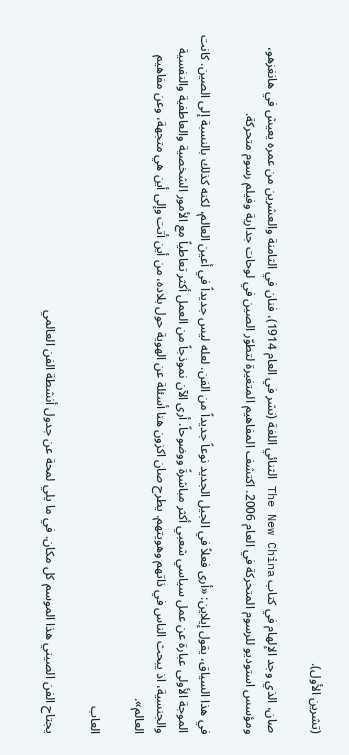(تشرين الأول).

صان، الذي وجد الإلهام في كتاب The New China الثنائي اللغة (نشر في العام 1914)، فنان في الثامنة والعشرين من عمره يعيش في هانغزهو، ومؤسس استوديو للرسوم المتحركة في العام 2006. اكتشف المفاهيم المتغيرة لتطوّر الصين في لوحات جدارية وفيلم رسوم متحركة.

في هذا السياق، يقول إيلاين: «أرى فعلاً في الجيل الجديد نوعاً جديداً من الفن. لعله ليس جديداً في أعين العالم، لكنه كذلك بالنسبة إلى الصين. كانت الموجة الأولى عبارة عن عمل سياسي شعبي أكثر مباشرةً ووضوحاً. أرى الآن نموذجاً من العمل أكثر تعاطياً مع الأمور الشخصية والعاطفية والنفسية والجنسية، اذ يبحث الناس في ذاتهم وهويتهم. يطرح صان اكزون هنا أسئلة عن الهوية حول بلاده، من أين أتت وإلى أين هي متجهة، وعن مفاهيم العالم».

العاب

يجتاح الفن الصيني هذا الموسم كل مكان. في ما يلي لمحة عن جدول أنشطة الفن العالمي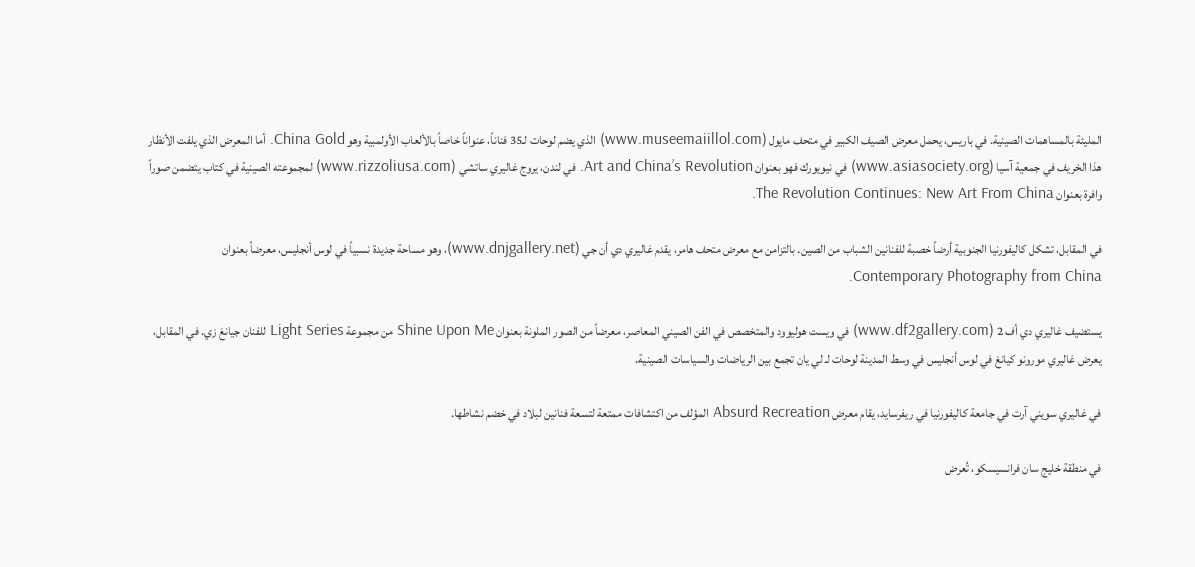المليئة بالمساهمات الصينية. في باريس، يحمل معرض الصيف الكبير في متحف مايول (www.museemaiillol.com) الذي يضم لوحات لـ35 فناناً، عنواناً خاصاً بالألعاب الأولمبية وهو China Gold. أما المعرض الذي يلفت الأنظار هذا الخريف في جمعية آسيا (www.asiasociety.org) في نيويورك فهو بعنوان Art and China’s Revolution. في لندن، يروج غاليري ساتشي (www.rizzoliusa.com) لمجموعته الصينية في كتاب يتضمن صوراً وافرة بعنوان The Revolution Continues: New Art From China.

في المقابل، تشكل كاليفورنيا الجنوبية أرضاً خصبة للفنانين الشباب من الصين. بالتزامن مع معرض متحف هامر، يقدم غاليري دي أن جي (www.dnjgallery.net)، وهو مساحة جديدة نسبياً في لوس أنجليس، معرضاً بعنوان Contemporary Photography from China.

يستضيف غاليري دي أف 2 (www.df2gallery.com) في ويست هوليوود والمتخصص في الفن الصيني المعاصر، معرضاً من الصور الملونة بعنوان Shine Upon Me من مجموعة Light Series للفنان جيانغ زي. في المقابل، يعرض غاليري مورونو كيانغ في لوس أنجليس في وسط المدينة لوحات لـ لي يان تجمع بين الرياضات والسياسات الصينية.

في غاليري سويني آرت في جامعة كاليفورنيا في ريفرسايد، يقام معرض Absurd Recreation المؤلف من اكتشافات ممتعة لتسعة فنانين لبلاد في خضم نشاطها.

في منطقة خليج سان فرانسيسكو، تُعرض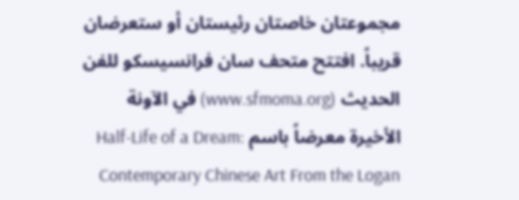مجموعتان خاصتان رئيستان أو ستعرضان قريباً. افتتح متحف سان فرانسيسكو للفن الحديث (www.sfmoma.org) في الآونة الأخيرة معرضاً باسم Half-Life of a Dream: Contemporary Chinese Art From the Logan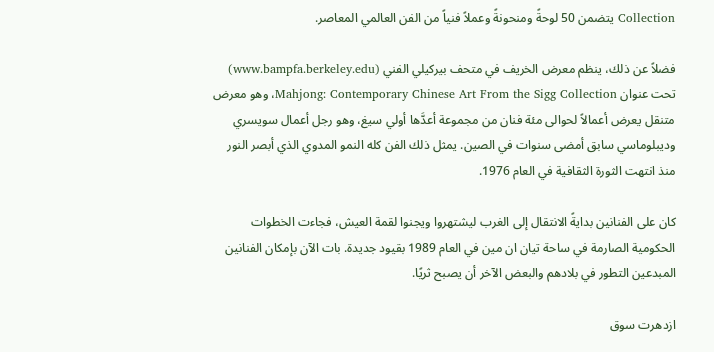Collection يتضمن 50 لوحةً ومنحونةً وعملاً فنياً من الفن العالمي المعاصر.

فضلاً عن ذلك، ينظم معرض الخريف في متحف بيركيلي الفني (www.bampfa.berkeley.edu) تحت عنوان Mahjong: Contemporary Chinese Art From the Sigg Collection، وهو معرض متنقل يعرض أعمالاً لحوالى مئة فنان من مجموعة أعدَّها أولي سيغ، وهو رجل أعمال سويسري وديبلوماسي سابق أمضى سنوات في الصين. يمثل ذلك الفن كله النمو المدوي الذي أبصر النور منذ انتهت الثورة الثقافية في العام 1976.

كان على الفنانين بدايةً الانتقال إلى الغرب ليشتهروا ويجنوا لقمة العيش، فجاءت الخطوات الحكومية الصارمة في ساحة تيان ان مين في العام 1989 بقيود جديدة. بات الآن بإمكان الفنانين المبدعين التطور في بلادهم والبعض الآخر أن يصبح ثريًا.

ازدهرت سوق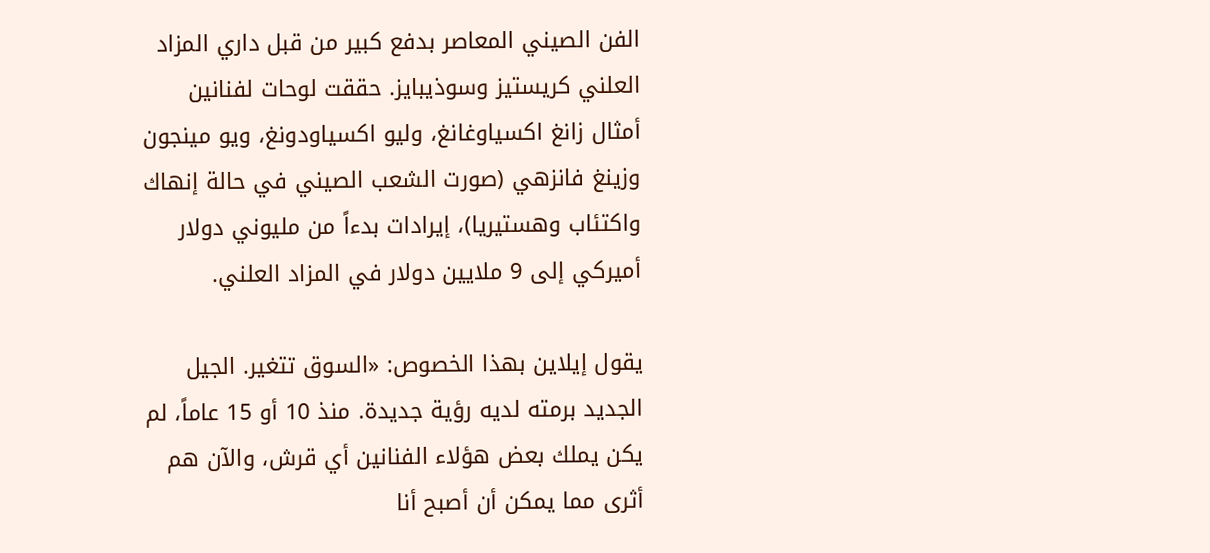الفن الصيني المعاصر بدفع كبير من قبل داري المزاد العلني كريستيز وسوذيبايز. حققت لوحات لفنانين أمثال زانغ اكسياوغانغ، وليو اكسياودونغ، ويو مينجون وزينغ فانزهي (صورت الشعب الصيني في حالة إنهاك واكتئاب وهستيريا)، إيرادات بدءاً من مليوني دولار أميركي إلى 9 ملايين دولار في المزاد العلني.

يقول إيلاين بهذا الخصوص: «السوق تتغير. الجيل الجديد برمته لديه رؤية جديدة. منذ 10 أو 15 عاماً، لم يكن يملك بعض هؤلاء الفنانين أي قرش، والآن هم أثرى مما يمكن أن أصبح أنا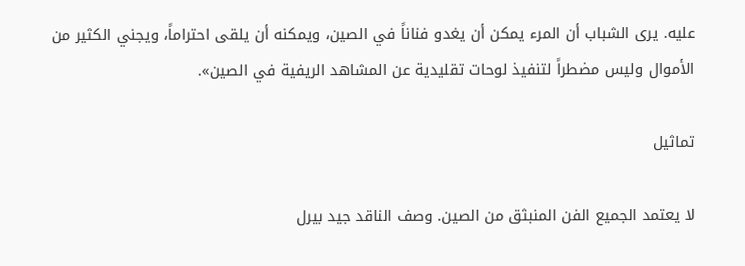عليه. يرى الشباب أن المرء يمكن أن يغدو فناناً في الصين، ويمكنه أن يلقى احتراماً، ويجني الكثير من الأموال وليس مضطراً لتنفيذ لوحات تقليدية عن المشاهد الريفية في الصين».

تماثيل

لا يعتمد الجميع الفن المنبثق من الصين. وصف الناقد جيد بيرل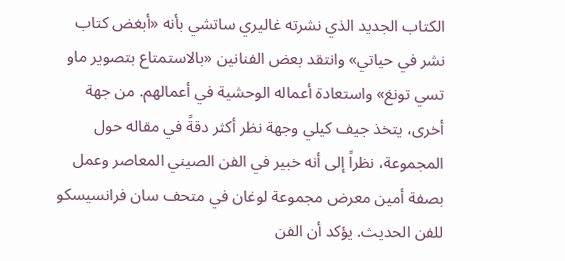الكتاب الجديد الذي نشرته غاليري ساتشي بأنه «أبغض كتاب نشر في حياتي» وانتقد بعض الفنانين «بالاستمتاع بتصوير ماو تسي تونغ» واستعادة أعماله الوحشية في أعمالهم. من جهة أخرى، يتخذ جيف كيلي وجهة نظر أكثر دقةً في مقاله حول المجموعة، نظراً إلى أنه خبير في الفن الصيني المعاصر وعمل بصفة أمين معرض مجموعة لوغان في متحف سان فرانسيسكو للفن الحديث. يؤكد أن الفن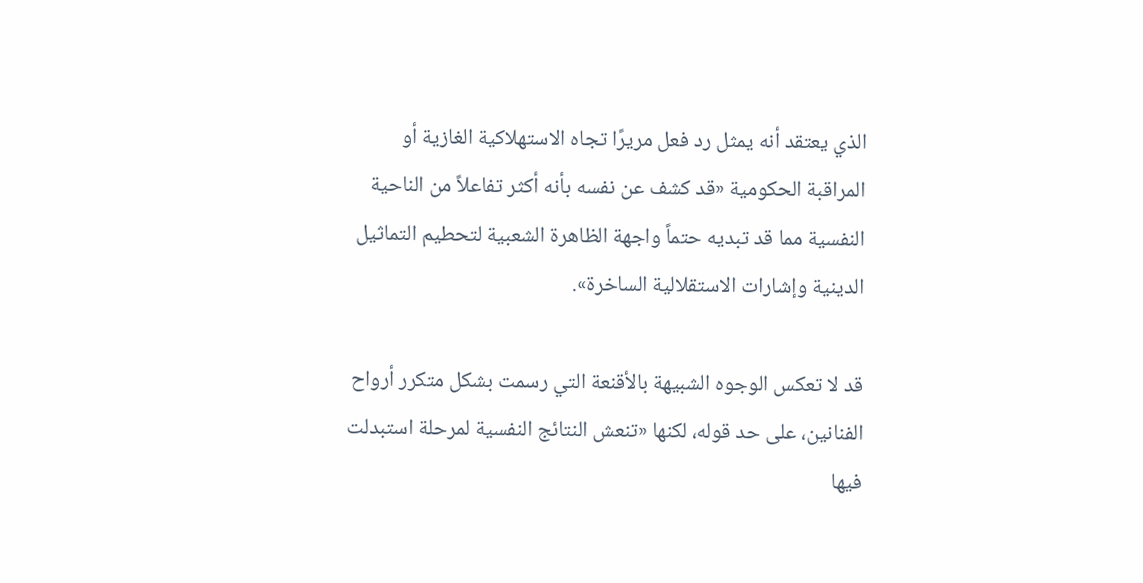الذي يعتقد أنه يمثل رد فعل مريرًا تجاه الاستهلاكية الغازية أو المراقبة الحكومية «قد كشف عن نفسه بأنه أكثر تفاعلاً من الناحية النفسية مما قد تبديه حتماً واجهة الظاهرة الشعبية لتحطيم التماثيل الدينية وإشارات الاستقلالية الساخرة».

قد لا تعكس الوجوه الشبيهة بالأقنعة التي رسمت بشكل متكرر أرواح الفنانين، على حد قوله، لكنها «تنعش النتائج النفسية لمرحلة استبدلت فيها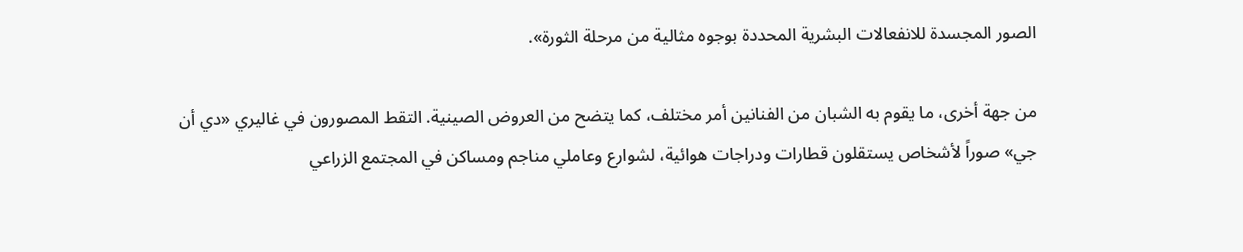الصور المجسدة للانفعالات البشرية المحددة بوجوه مثالية من مرحلة الثورة».

من جهة أخرى، ما يقوم به الشبان من الفنانين أمر مختلف، كما يتضح من العروض الصينية. التقط المصورون في غاليري «دي أن جي» صوراً لأشخاص يستقلون قطارات ودراجات هوائية، لشوارع وعاملي مناجم ومساكن في المجتمع الزراعي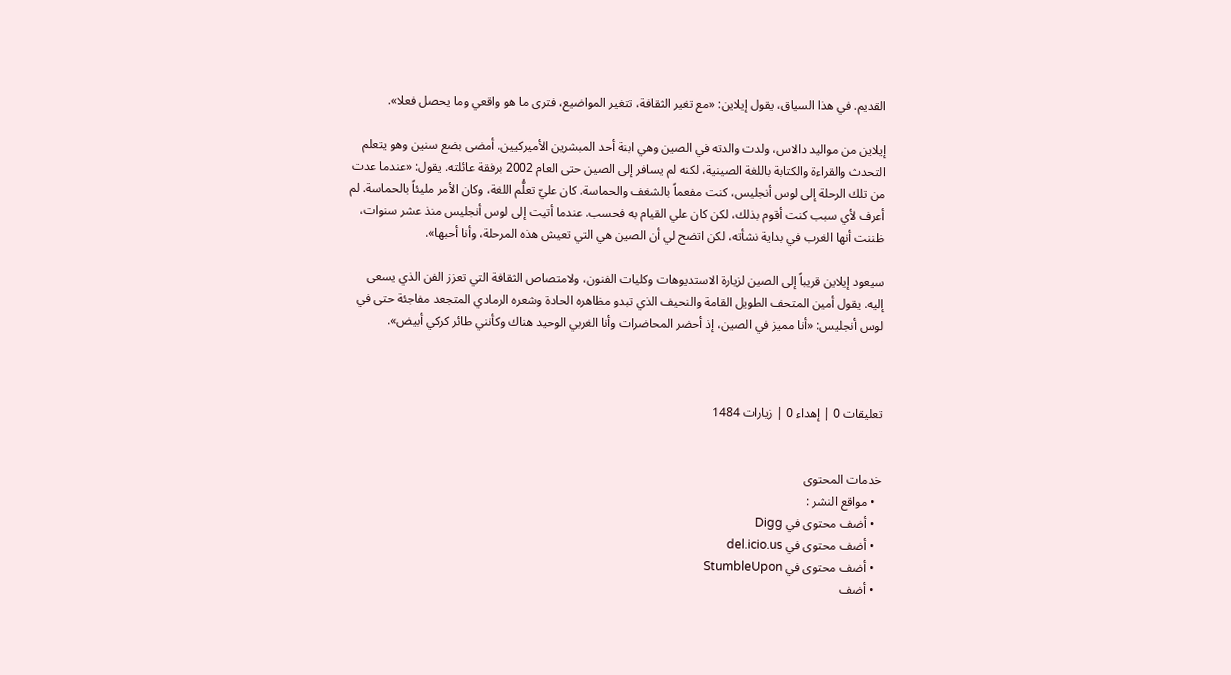القديم. في هذا السياق، يقول إيلاين: «مع تغير الثقافة، تتغير المواضيع، فترى ما هو واقعي وما يحصل فعلا».

إيلاين من مواليد دالاس، ولدت والدته في الصين وهي ابنة أحد المبشرين الأميركيين. أمضى بضع سنين وهو يتعلم التحدث والقراءة والكتابة باللغة الصينية، لكنه لم يسافر إلى الصين حتى العام 2002 برفقة عائلته. يقول: «عندما عدت من تلك الرحلة إلى لوس أنجليس، كنت مفعماً بالشغف والحماسة. كان عليّ تعلُّم اللغة، وكان الأمر مليئاً بالحماسة. لم أعرف لأي سبب كنت أقوم بذلك، لكن كان علي القيام به فحسب. عندما أتيت إلى لوس أنجليس منذ عشر سنوات، ظننت أنها الغرب في بداية نشأته، لكن اتضح لي أن الصين هي التي تعيش هذه المرحلة، وأنا أحبها».

سيعود إيلاين قريباً إلى الصين لزيارة الاستديوهات وكليات الفنون، ولامتصاص الثقافة التي تعزز الفن الذي يسعى إليه. يقول أمين المتحف الطويل القامة والنحيف الذي تبدو مظاهره الحادة وشعره الرمادي المتجعد مفاجئة حتى في لوس أنجليس: «أنا مميز في الصين، إذ أحضر المحاضرات وأنا الغربي الوحيد هناك وكأنني طائر كركي أبيض».



تعليقات 0 | إهداء 0 | زيارات 1484


خدمات المحتوى
  • مواقع النشر :
  • أضف محتوى في Digg
  • أضف محتوى في del.icio.us
  • أضف محتوى في StumbleUpon
  • أضف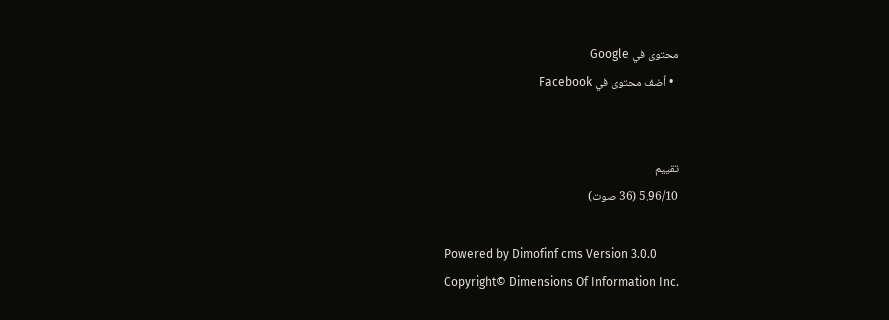محتوى في Google
  • أضف محتوى في Facebook


تقييم
5.96/10 (36 صوت)

Powered by Dimofinf cms Version 3.0.0
Copyright© Dimensions Of Information Inc.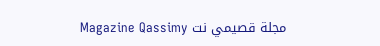مجلة قصيمي نت Magazine Qassimy